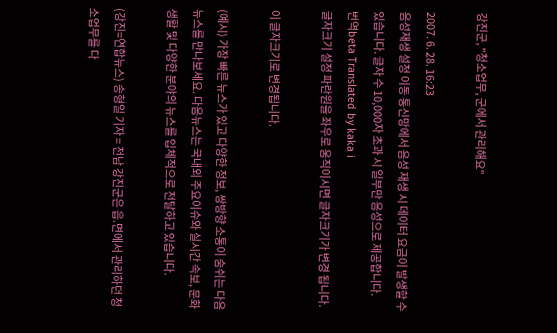강진군, "청소업무, 군에서 관리해요"

2007. 6. 28. 16:23
음성재생 설정 이동 통신망에서 음성 재생 시 데이터 요금이 발생할 수 있습니다. 글자 수 10,000자 초과 시 일부만 음성으로 제공합니다.
번역beta Translated by kaka i
글자크기 설정 파란원을 좌우로 움직이시면 글자크기가 변경 됩니다.

이 글자크기로 변경됩니다.

(예시) 가장 빠른 뉴스가 있고 다양한 정보, 쌍방향 소통이 숨쉬는 다음뉴스를 만나보세요. 다음뉴스는 국내외 주요이슈와 실시간 속보, 문화생활 및 다양한 분야의 뉴스를 입체적으로 전달하고 있습니다.

(강진=연합뉴스) 송형일 기자 = 전남 강진군은 읍.면에서 관리하던 청소업무를 다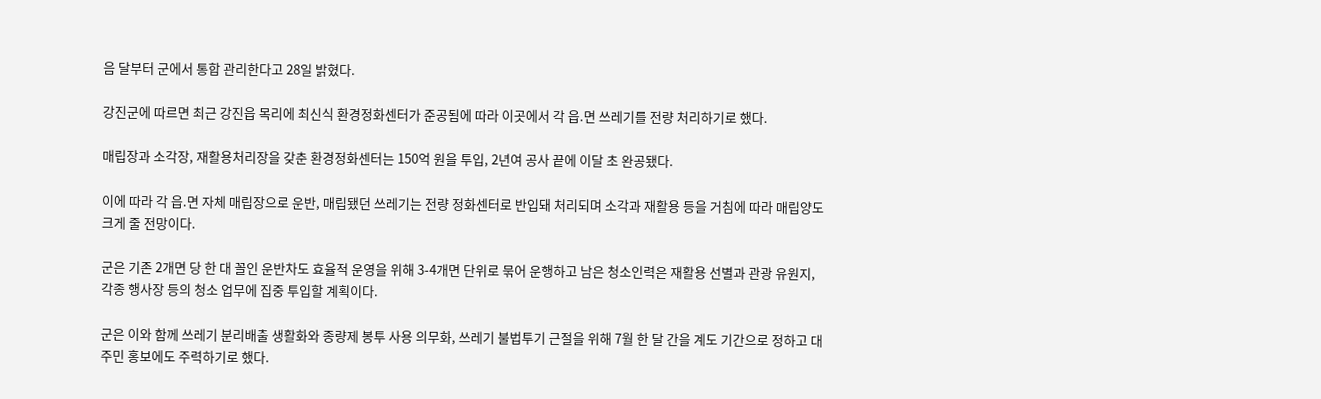음 달부터 군에서 통합 관리한다고 28일 밝혔다.

강진군에 따르면 최근 강진읍 목리에 최신식 환경정화센터가 준공됨에 따라 이곳에서 각 읍.면 쓰레기를 전량 처리하기로 했다.

매립장과 소각장, 재활용처리장을 갖춘 환경정화센터는 150억 원을 투입, 2년여 공사 끝에 이달 초 완공됐다.

이에 따라 각 읍.면 자체 매립장으로 운반, 매립됐던 쓰레기는 전량 정화센터로 반입돼 처리되며 소각과 재활용 등을 거침에 따라 매립양도 크게 줄 전망이다.

군은 기존 2개면 당 한 대 꼴인 운반차도 효율적 운영을 위해 3-4개면 단위로 묶어 운행하고 남은 청소인력은 재활용 선별과 관광 유원지, 각종 행사장 등의 청소 업무에 집중 투입할 계획이다.

군은 이와 함께 쓰레기 분리배출 생활화와 종량제 봉투 사용 의무화, 쓰레기 불법투기 근절을 위해 7월 한 달 간을 계도 기간으로 정하고 대주민 홍보에도 주력하기로 했다.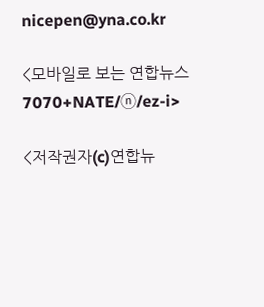nicepen@yna.co.kr

<모바일로 보는 연합뉴스 7070+NATE/ⓝ/ez-i>

<저작권자(c)연합뉴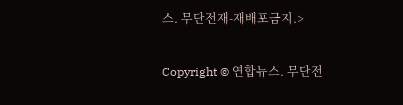스. 무단전재-재배포금지.>

Copyright © 연합뉴스. 무단전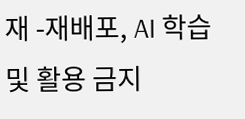재 -재배포, AI 학습 및 활용 금지